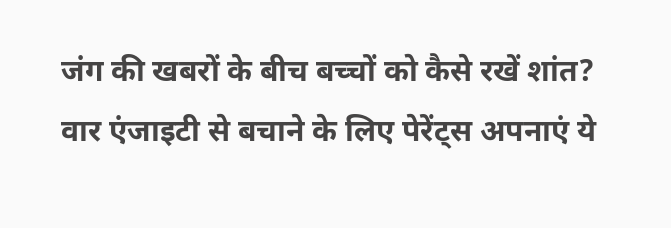जंग की खबरों के बीच बच्चों को कैसे रखें शांत? वार एंजाइटी से बचाने के लिए पेरेंट्स अपनाएं ये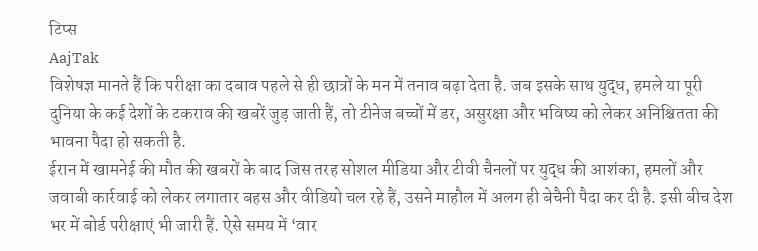टिप्स
AajTak
विशेषज्ञ मानते हैं कि परीक्षा का दबाव पहले से ही छात्रों के मन में तनाव बढ़ा देता है. जब इसके साथ युद्ध, हमले या पूरी दुनिया के कई देशों के टकराव की खबरें जुड़ जाती हैं, तो टीनेज बच्चों में डर, असुरक्षा और भविष्य को लेकर अनिश्चितता की भावना पैदा हो सकती है.
ईरान में खामनेई की मौत की खबरों के बाद जिस तरह सोशल मीडिया और टीवी चैनलों पर युद्ध की आशंका, हमलों और जवाबी कार्रवाई को लेकर लगातार बहस और वीडियो चल रहे हैं, उसने माहौल में अलग ही बेचैनी पैदा कर दी है. इसी बीच देश भर में बोर्ड परीक्षाएं भी जारी हैं. ऐसे समय में ‘वार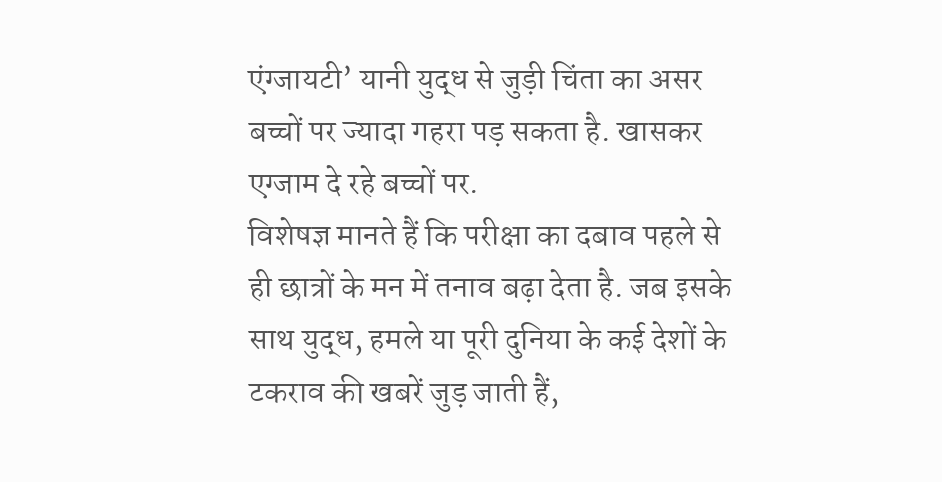एंग्जायटी’ यानी युद्ध से जुड़ी चिंता का असर बच्चों पर ज्यादा गहरा पड़ सकता है. खासकर एग्जाम दे रहे बच्चों पर.
विशेषज्ञ मानते हैं कि परीक्षा का दबाव पहले से ही छात्रों के मन में तनाव बढ़ा देता है. जब इसके साथ युद्ध, हमले या पूरी दुनिया के कई देशों के टकराव की खबरें जुड़ जाती हैं,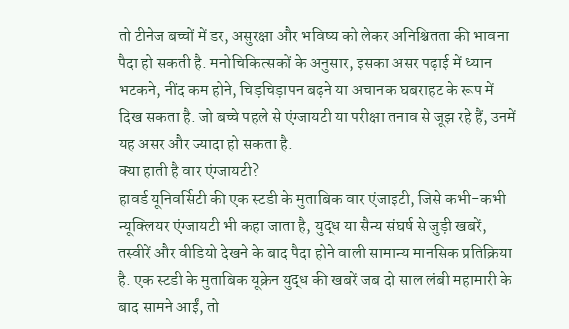तो टीनेज बच्चों में डर, असुरक्षा और भविष्य को लेकर अनिश्चितता की भावना पैदा हो सकती है. मनोचिकित्सकों के अनुसार, इसका असर पढ़ाई में ध्यान भटकने, नींद कम होने, चिड़चिड़ापन बढ़ने या अचानक घबराहट के रूप में दिख सकता है. जो बच्चे पहले से एंग्जायटी या परीक्षा तनाव से जूझ रहे हैं, उनमें यह असर और ज्यादा हो सकता है.
क्या हाती है वार एंग्जायटी?
हावर्ड यूनिवर्सिटी की एक स्टडी के मुताबिक वार एंजाइटी, जिसे कभी-कभी न्यूक्लियर एंग्जायटी भी कहा जाता है, युद्ध या सैन्य संघर्ष से जुड़ी खबरें, तस्वीरें और वीडियो देखने के बाद पैदा होने वाली सामान्य मानसिक प्रतिक्रिया है. एक स्टडी के मुताबिक यूक्रेन युद्ध की खबरें जब दो साल लंबी महामारी के बाद सामने आईं, तो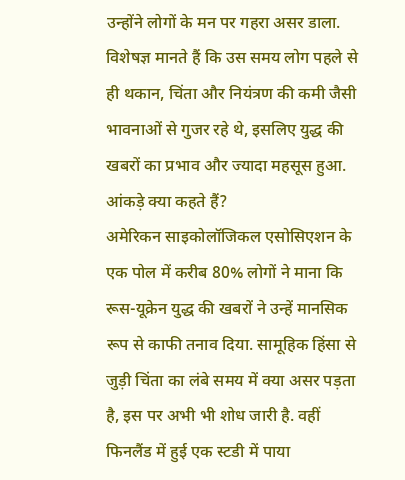उन्होंने लोगों के मन पर गहरा असर डाला. विशेषज्ञ मानते हैं कि उस समय लोग पहले से ही थकान, चिंता और नियंत्रण की कमी जैसी भावनाओं से गुजर रहे थे, इसलिए युद्ध की खबरों का प्रभाव और ज्यादा महसूस हुआ.
आंकड़े क्या कहते हैं?
अमेरिकन साइकोलॉजिकल एसोसिएशन के एक पोल में करीब 80% लोगों ने माना कि रूस-यूक्रेन युद्ध की खबरों ने उन्हें मानसिक रूप से काफी तनाव दिया. सामूहिक हिंसा से जुड़ी चिंता का लंबे समय में क्या असर पड़ता है, इस पर अभी भी शोध जारी है. वहीं फिनलैंड में हुई एक स्टडी में पाया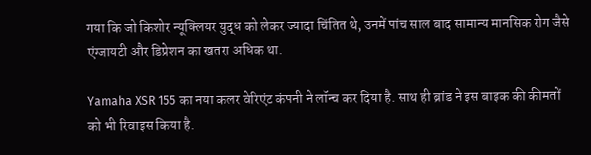गया कि जो किशोर न्यूक्लियर युद्ध को लेकर ज्यादा चिंतित थे, उनमें पांच साल बाद सामान्य मानसिक रोग जैसे एंग्जायटी और डिप्रेशन का खतरा अधिक था.

Yamaha XSR 155 का नया कलर वेरिएंट कंपनी ने लॉन्च कर दिया है. साथ ही ब्रांड ने इस बाइक की कीमतों को भी रिवाइस किया है.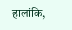हालांकि,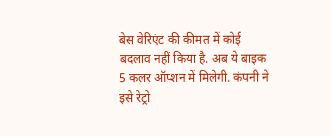बेस वेरिएंट की कीमत में कोई बदलाव नहीं किया है. अब ये बाइक 5 कलर ऑप्शन में मिलेगी. कंपनी ने इसे रेट्रो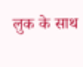लुक के साथ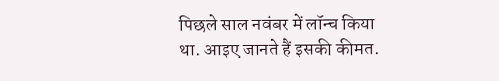पिछले साल नवंबर में लॉन्च किया था. आइए जानते हैं इसकी कीमत.